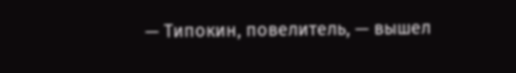— Типокин, повелитель, — вышел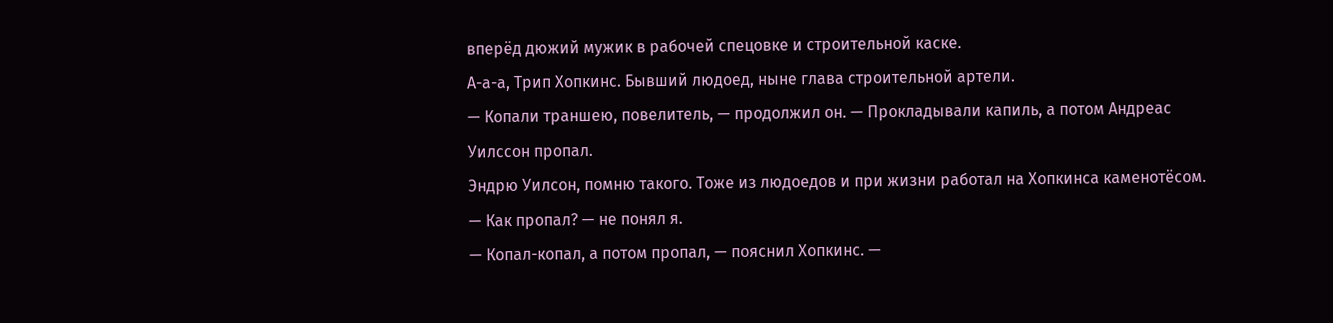вперёд дюжий мужик в рабочей спецовке и строительной каске.
А-а-а, Трип Хопкинс. Бывший людоед, ныне глава строительной артели.
— Копали траншею, повелитель, — продолжил он. — Прокладывали капиль, а потом Андреас Уилссон пропал.
Эндрю Уилсон, помню такого. Тоже из людоедов и при жизни работал на Хопкинса каменотёсом.
— Как пропал? — не понял я.
— Копал-копал, а потом пропал, — пояснил Хопкинс. —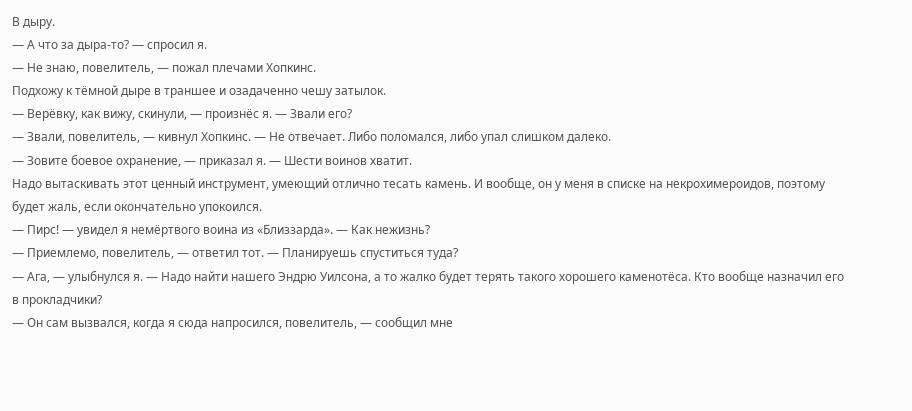В дыру.
— А что за дыра-то? — спросил я.
— Не знаю, повелитель, — пожал плечами Хопкинс.
Подхожу к тёмной дыре в траншее и озадаченно чешу затылок.
— Верёвку, как вижу, скинули, — произнёс я. — Звали его?
— Звали, повелитель, — кивнул Хопкинс. — Не отвечает. Либо поломался, либо упал слишком далеко.
— Зовите боевое охранение, — приказал я. — Шести воинов хватит.
Надо вытаскивать этот ценный инструмент, умеющий отлично тесать камень. И вообще, он у меня в списке на некрохимероидов, поэтому будет жаль, если окончательно упокоился.
— Пирс! — увидел я немёртвого воина из «Близзарда». — Как нежизнь?
— Приемлемо, повелитель, — ответил тот. — Планируешь спуститься туда?
— Ага, — улыбнулся я. — Надо найти нашего Эндрю Уилсона, а то жалко будет терять такого хорошего каменотёса. Кто вообще назначил его в прокладчики?
— Он сам вызвался, когда я сюда напросился, повелитель, — сообщил мне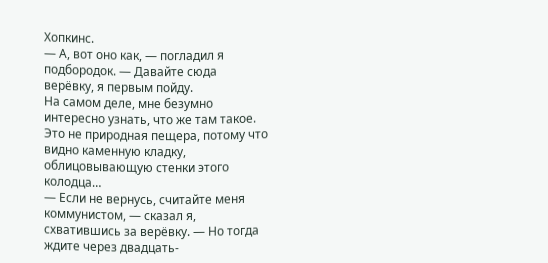Хопкинс.
— А, вот оно как, — погладил я подбородок. — Давайте сюда верёвку, я первым пойду.
На самом деле, мне безумно интересно узнать, что же там такое. Это не природная пещера, потому что видно каменную кладку, облицовывающую стенки этого колодца…
— Если не вернусь, считайте меня коммунистом, — сказал я, схватившись за верёвку. — Но тогда ждите через двадцать-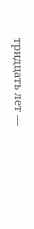тридцать лет —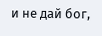и не дай бог,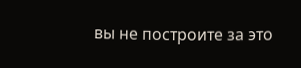вы не построите за это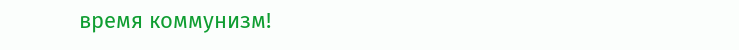время коммунизм!